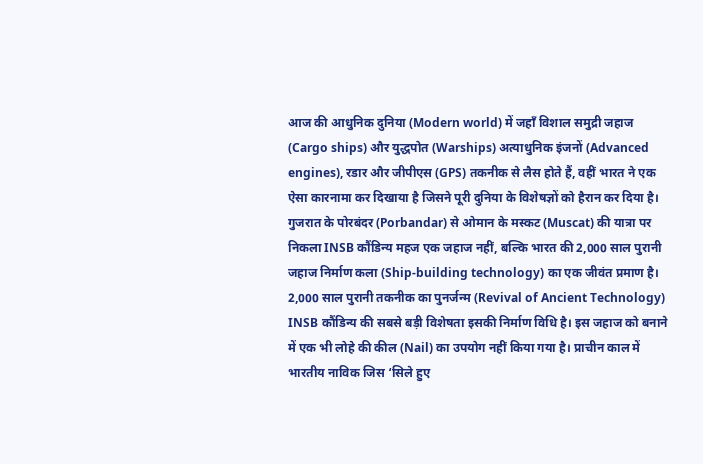आज की आधुनिक दुनिया (Modern world) में जहाँ विशाल समुद्री जहाज (Cargo ships) और युद्धपोत (Warships) अत्याधुनिक इंजनों (Advanced engines), रडार और जीपीएस (GPS) तकनीक से लैस होते हैं, वहीं भारत ने एक ऐसा कारनामा कर दिखाया है जिसने पूरी दुनिया के विशेषज्ञों को हैरान कर दिया है। गुजरात के पोरबंदर (Porbandar) से ओमान के मस्कट (Muscat) की यात्रा पर निकला INSB कौंडिन्य महज एक जहाज नहीं, बल्कि भारत की 2,000 साल पुरानी जहाज निर्माण कला (Ship-building technology) का एक जीवंत प्रमाण है।
2,000 साल पुरानी तकनीक का पुनर्जन्म (Revival of Ancient Technology)
INSB कौंडिन्य की सबसे बड़ी विशेषता इसकी निर्माण विधि है। इस जहाज को बनाने में एक भी लोहे की कील (Nail) का उपयोग नहीं किया गया है। प्राचीन काल में भारतीय नाविक जिस ‘सिले हुए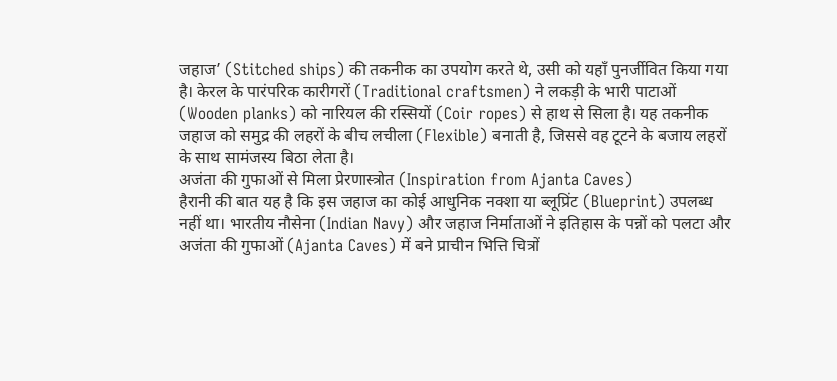जहाज’ (Stitched ships) की तकनीक का उपयोग करते थे, उसी को यहाँ पुनर्जीवित किया गया है। केरल के पारंपरिक कारीगरों (Traditional craftsmen) ने लकड़ी के भारी पाटाओं (Wooden planks) को नारियल की रस्सियों (Coir ropes) से हाथ से सिला है। यह तकनीक जहाज को समुद्र की लहरों के बीच लचीला (Flexible) बनाती है, जिससे वह टूटने के बजाय लहरों के साथ सामंजस्य बिठा लेता है।
अजंता की गुफाओं से मिला प्रेरणास्त्रोत (Inspiration from Ajanta Caves)
हैरानी की बात यह है कि इस जहाज का कोई आधुनिक नक्शा या ब्लूप्रिंट (Blueprint) उपलब्ध नहीं था। भारतीय नौसेना (Indian Navy) और जहाज निर्माताओं ने इतिहास के पन्नों को पलटा और अजंता की गुफाओं (Ajanta Caves) में बने प्राचीन भित्ति चित्रों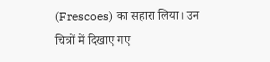(Frescoes) का सहारा लिया। उन चित्रों में दिखाए गए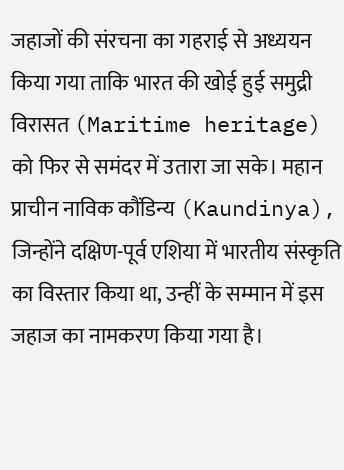जहाजों की संरचना का गहराई से अध्ययन किया गया ताकि भारत की खोई हुई समुद्री विरासत (Maritime heritage) को फिर से समंदर में उतारा जा सके। महान प्राचीन नाविक कौंडिन्य (Kaundinya), जिन्होंने दक्षिण-पूर्व एशिया में भारतीय संस्कृति का विस्तार किया था, उन्हीं के सम्मान में इस जहाज का नामकरण किया गया है।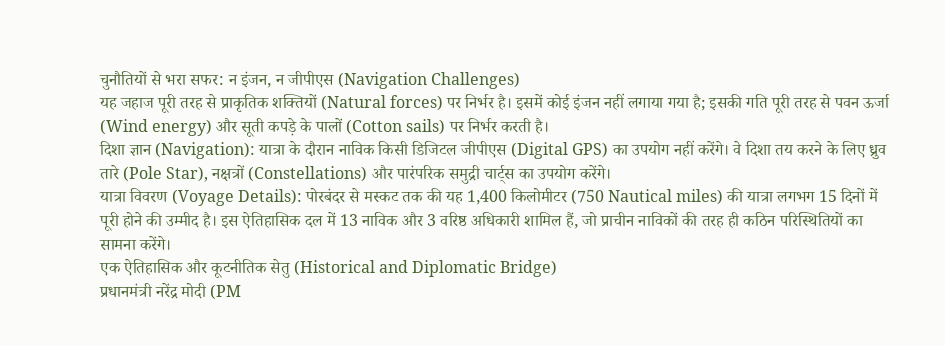चुनौतियों से भरा सफर: न इंजन, न जीपीएस (Navigation Challenges)
यह जहाज पूरी तरह से प्राकृतिक शक्तियों (Natural forces) पर निर्भर है। इसमें कोई इंजन नहीं लगाया गया है; इसकी गति पूरी तरह से पवन ऊर्जा (Wind energy) और सूती कपड़े के पालों (Cotton sails) पर निर्भर करती है।
दिशा ज्ञान (Navigation): यात्रा के दौरान नाविक किसी डिजिटल जीपीएस (Digital GPS) का उपयोग नहीं करेंगे। वे दिशा तय करने के लिए ध्रुव तारे (Pole Star), नक्षत्रों (Constellations) और पारंपरिक समुद्री चार्ट्स का उपयोग करेंगे।
यात्रा विवरण (Voyage Details): पोरबंदर से मस्कट तक की यह 1,400 किलोमीटर (750 Nautical miles) की यात्रा लगभग 15 दिनों में पूरी होने की उम्मीद है। इस ऐतिहासिक दल में 13 नाविक और 3 वरिष्ठ अधिकारी शामिल हैं, जो प्राचीन नाविकों की तरह ही कठिन परिस्थितियों का सामना करेंगे।
एक ऐतिहासिक और कूटनीतिक सेतु (Historical and Diplomatic Bridge)
प्रधानमंत्री नरेंद्र मोदी (PM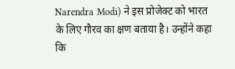Narendra Modi) ने इस प्रोजेक्ट को भारत के लिए गौरव का क्षण बताया है। उन्होंने कहा कि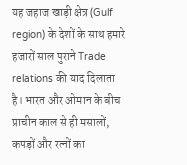यह जहाज खाड़ी क्षेत्र (Gulf region) के देशों के साथ हमारे हजारों साल पुराने Trade relations की याद दिलाता है। भारत और ओमान के बीच प्राचीन काल से ही मसालों, कपड़ों और रत्नों का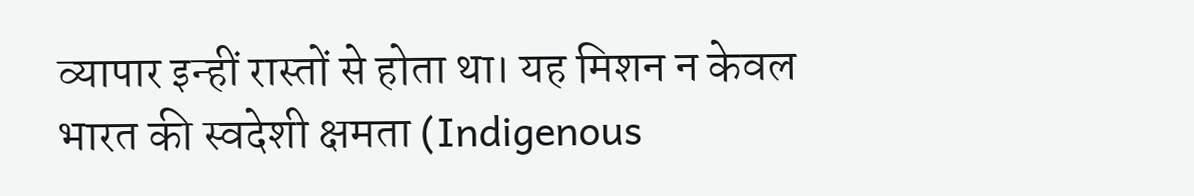व्यापार इन्हीं रास्तों से होता था। यह मिशन न केवल भारत की स्वदेशी क्षमता (Indigenous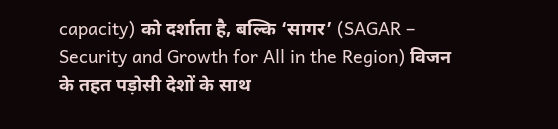capacity) को दर्शाता है, बल्कि ‘सागर’ (SAGAR – Security and Growth for All in the Region) विजन के तहत पड़ोसी देशों के साथ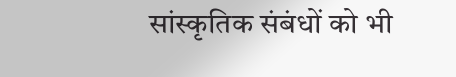सांस्कृतिक संबंधों को भी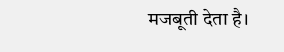मजबूती देता है।